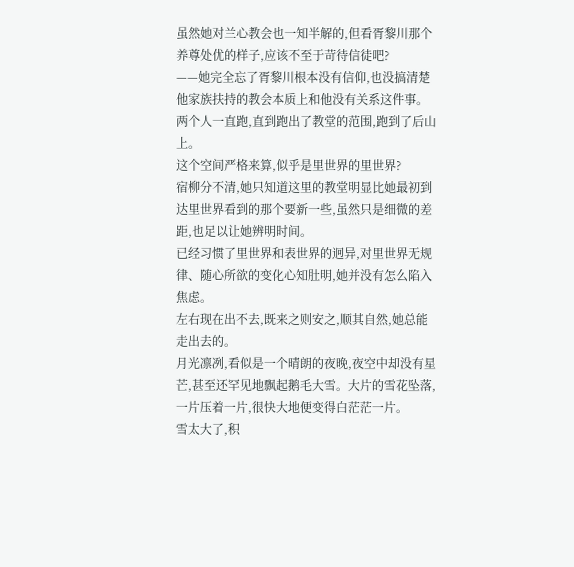虽然她对兰心教会也一知半解的,但看胥黎川那个养尊处优的样子,应该不至于苛待信徒吧?
——她完全忘了胥黎川根本没有信仰,也没搞清楚他家族扶持的教会本质上和他没有关系这件事。
两个人一直跑,直到跑出了教堂的范围,跑到了后山上。
这个空间严格来算,似乎是里世界的里世界?
宿柳分不清,她只知道这里的教堂明显比她最初到达里世界看到的那个要新一些,虽然只是细微的差距,也足以让她辨明时间。
已经习惯了里世界和表世界的迥异,对里世界无规律、随心所欲的变化心知肚明,她并没有怎么陷入焦虑。
左右现在出不去,既来之则安之,顺其自然,她总能走出去的。
月光凛冽,看似是一个晴朗的夜晚,夜空中却没有星芒,甚至还罕见地飘起鹅毛大雪。大片的雪花坠落,一片压着一片,很快大地便变得白茫茫一片。
雪太大了,积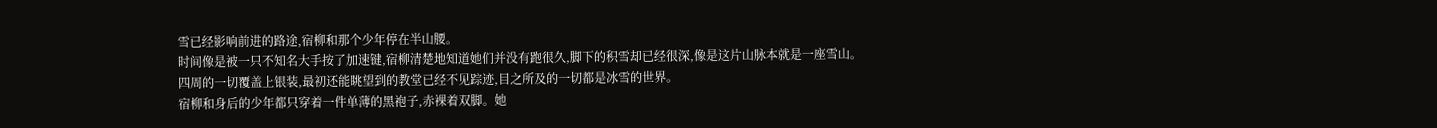雪已经影响前进的路途,宿柳和那个少年停在半山腰。
时间像是被一只不知名大手按了加速键,宿柳清楚地知道她们并没有跑很久,脚下的积雪却已经很深,像是这片山脉本就是一座雪山。
四周的一切覆盖上银装,最初还能眺望到的教堂已经不见踪迹,目之所及的一切都是冰雪的世界。
宿柳和身后的少年都只穿着一件单薄的黑袍子,赤裸着双脚。她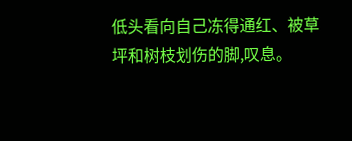低头看向自己冻得通红、被草坪和树枝划伤的脚,叹息。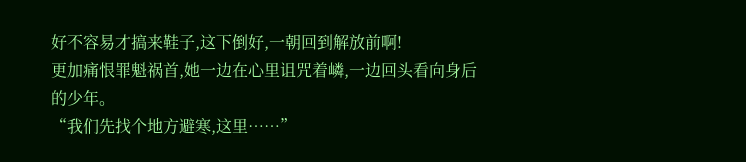好不容易才搞来鞋子,这下倒好,一朝回到解放前啊!
更加痛恨罪魁祸首,她一边在心里诅咒着嶙,一边回头看向身后的少年。
“我们先找个地方避寒,这里……”